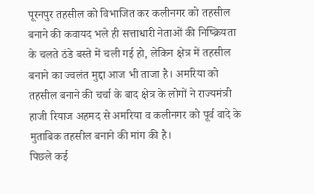पूरनपुर तहसील को विभाजित कर कलीनगर को तहसील बनाने की कवायद भले ही सत्ताधारी नेताओं की निष्क्रियता के चलते ठंडे बस्ते में चली गई हो, लेकिन क्षेत्र में तहसील बनाने का ज्वलंत मुद्दा आज भी ताजा है। अमरिया को तहसील बनाने की चर्चा के बाद क्षेत्र के लोगों ने राज्यमंत्री हाजी रियाज अहमद से अमरिया व कलीनगर को पूर्व वादे के मुताबिक तहसील बनाने की मांग की है।
पिछले कई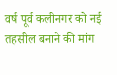वर्ष पूर्व कलीनगर को नई तहसील बनाने की मांग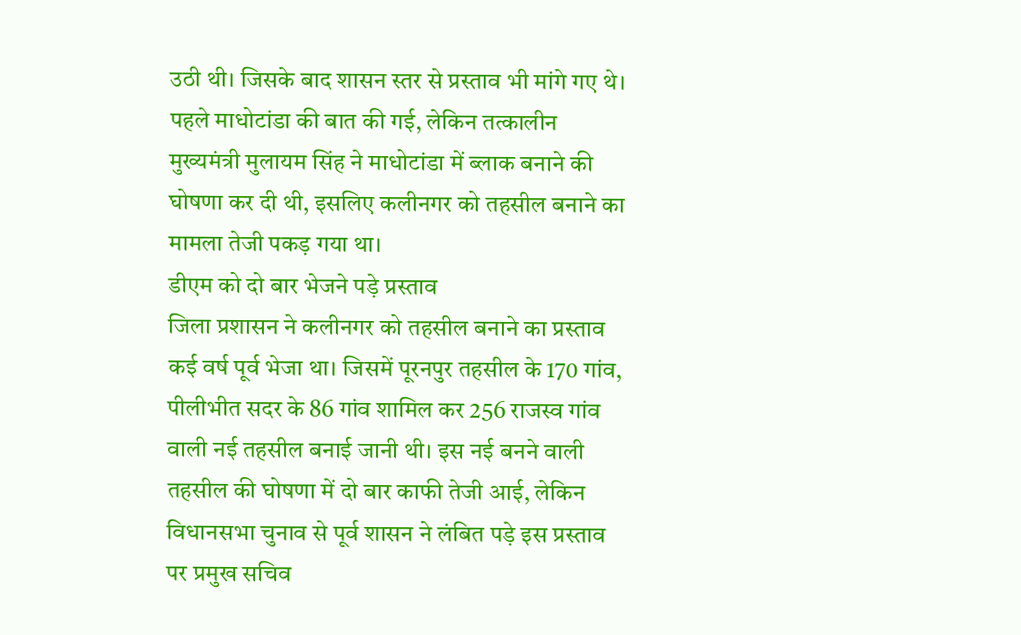उठी थी। जिसके बाद शासन स्तर से प्रस्ताव भी मांगे गए थे। पहले माधोटांडा की बात की गई, लेकिन तत्कालीन मुख्यमंत्री मुलायम सिंह ने माधोटांडा में ब्लाक बनाने की घोषणा कर दी थी, इसलिए कलीनगर को तहसील बनाने का मामला तेजी पकड़ गया था।
डीएम को दो बार भेजने पड़े प्रस्ताव
जिला प्रशासन ने कलीनगर को तहसील बनाने का प्रस्ताव कई वर्ष पूर्व भेजा था। जिसमें पूरनपुर तहसील के 170 गांव, पीलीभीत सदर के 86 गांव शामिल कर 256 राजस्व गांव वाली नई तहसील बनाई जानी थी। इस नई बनने वाली तहसील की घोषणा में दो बार काफी तेजी आई, लेकिन विधानसभा चुनाव से पूर्व शासन ने लंबित पड़े इस प्रस्ताव पर प्रमुख सचिव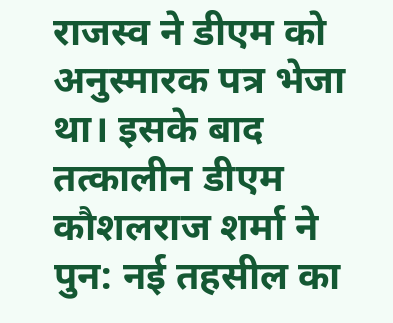राजस्व ने डीएम को अनुस्मारक पत्र भेजा था। इसके बाद तत्कालीन डीएम कौशलराज शर्मा ने पुन: नई तहसील का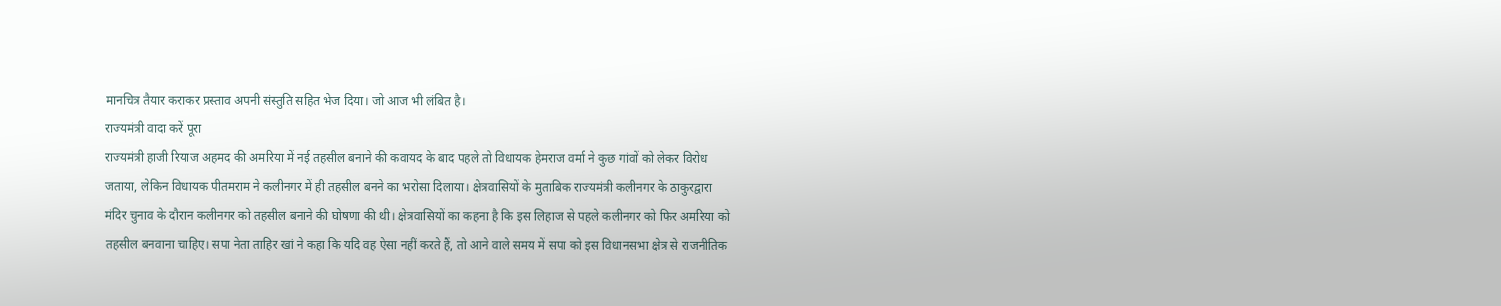मानचित्र तैयार कराकर प्रस्ताव अपनी संस्तुति सहित भेज दिया। जो आज भी लंबित है।
राज्यमंत्री वादा करें पूरा
राज्यमंत्री हाजी रियाज अहमद की अमरिया में नई तहसील बनाने की कवायद के बाद पहले तो विधायक हेमराज वर्मा ने कुछ गांवों को लेकर विरोध जताया, लेकिन विधायक पीतमराम ने कलीनगर में ही तहसील बनने का भरोसा दिलाया। क्षेत्रवासियों के मुताबिक राज्यमंत्री कलीनगर के ठाकुरद्वारा मंदिर चुनाव के दौरान कलीनगर को तहसील बनाने की घोषणा की थी। क्षेत्रवासियों का कहना है कि इस लिहाज से पहले कलीनगर को फिर अमरिया को तहसील बनवाना चाहिए। सपा नेता ताहिर खां ने कहा कि यदि वह ऐसा नहीं करते हैं, तो आने वाले समय में सपा को इस विधानसभा क्षेत्र से राजनीतिक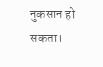नुकसान हो सकता।